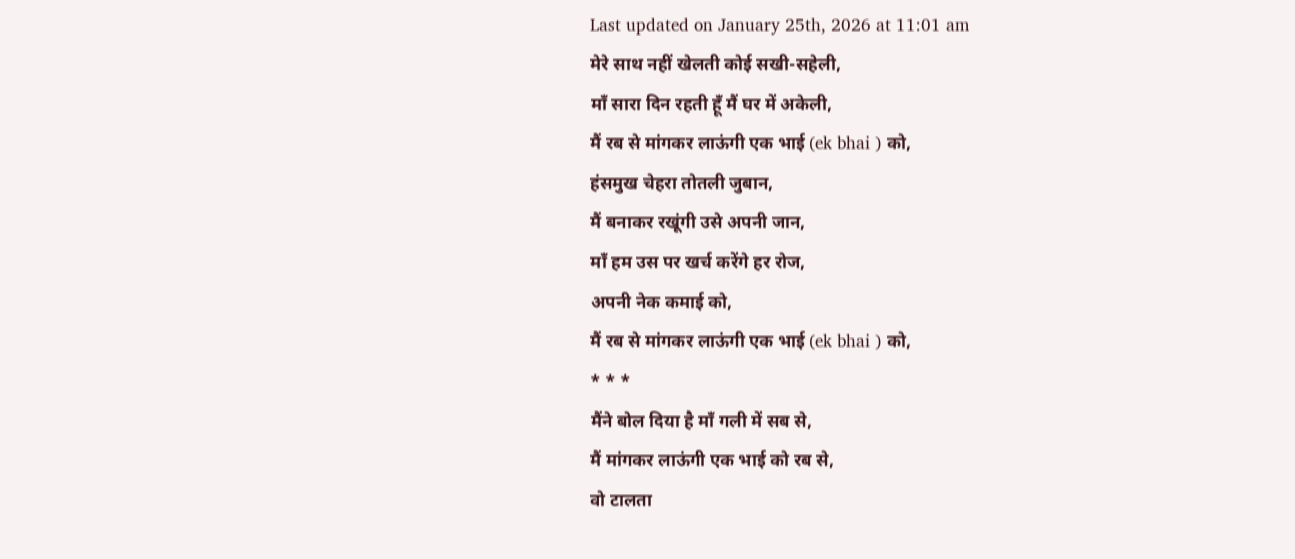Last updated on January 25th, 2026 at 11:01 am
मेरे साथ नहीं खेलती कोई सखी-सहेली,
माँ सारा दिन रहती हूँ मैं घर में अकेली,
मैं रब से मांगकर लाऊंगी एक भाई (ek bhai ) को,
हंसमुख चेहरा तोतली जुबान,
मैं बनाकर रखूंगी उसे अपनी जान,
माँ हम उस पर खर्च करेंगे हर रोज,
अपनी नेक कमाई को,
मैं रब से मांगकर लाऊंगी एक भाई (ek bhai ) को,
* * *
मैंने बोल दिया है माँ गली में सब से,
मैं मांगकर लाऊंगी एक भाई को रब से,
वो टालता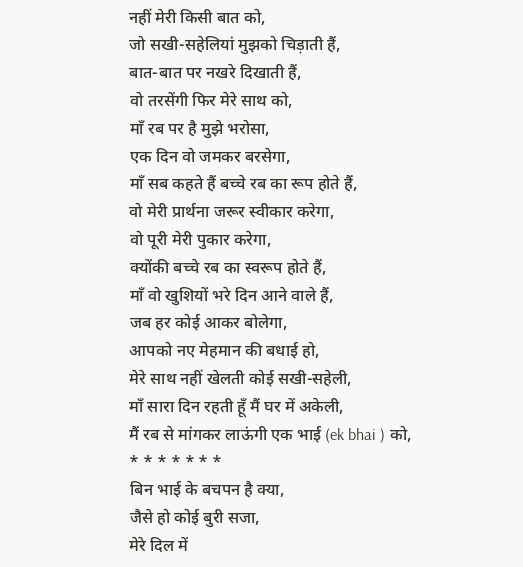नहीं मेरी किसी बात को,
जो सखी-सहेलियां मुझको चिड़ाती हैं,
बात-बात पर नखरे दिखाती हैं,
वो तरसेंगी फिर मेरे साथ को,
माँ रब पर है मुझे भरोसा,
एक दिन वो जमकर बरसेगा,
माँ सब कहते हैं बच्चे रब का रूप होते हैं,
वो मेरी प्रार्थना जरूर स्वीकार करेगा,
वो पूरी मेरी पुकार करेगा,
क्योंकी बच्चे रब का स्वरूप होते हैं,
माँ वो खुशियों भरे दिन आने वाले हैं,
जब हर कोई आकर बोलेगा,
आपको नए मेहमान की बधाई हो,
मेरे साथ नहीं खेलती कोई सखी-सहेली,
माँ सारा दिन रहती हूँ मैं घर में अकेली,
मैं रब से मांगकर लाऊंगी एक भाई (ek bhai ) को,
* * * * * * *
बिन भाई के बचपन है क्या,
जैसे हो कोई बुरी सजा,
मेरे दिल में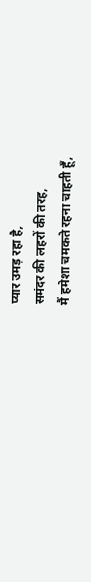प्यार उमड़ रहा है,
समंदर की लहरों की तरह,
मैं हमेशा चमकते रहना चाहती हूँ,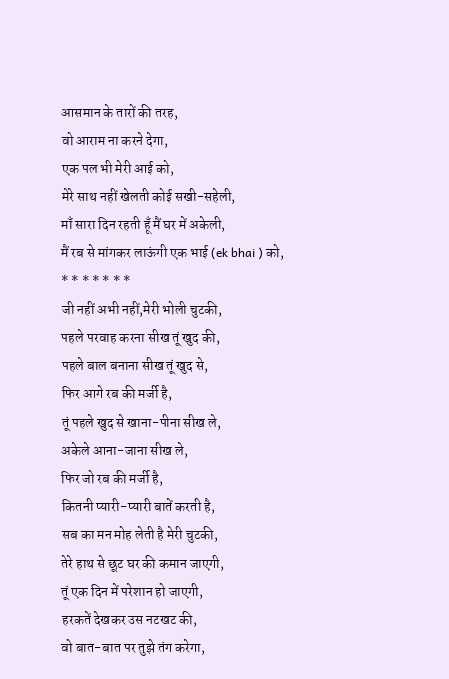आसमान के तारों की तरह,
वो आराम ना करने देगा,
एक पल भी मेरी आई को,
मेरे साथ नहीं खेलती कोई सखी-सहेली,
माँ सारा दिन रहती हूँ मैं घर में अकेली,
मैं रब से मांगकर लाऊंगी एक भाई (ek bhai ) को,
* * * * * * *
जी नहीं अभी नहीं,मेरी भोली चुटकी,
पहले परवाह करना सीख तूं खुद की,
पहले बाल बनाना सीख तूं खुद से,
फिर आगे रब की मर्जी है,
तूं पहले खुद से खाना-पीना सीख ले,
अकेले आना-जाना सीख ले,
फिर जो रब की मर्जी है,
कितनी प्यारी-प्यारी बातें करती है,
सब का मन मोह लेती है मेरी चुटकी,
तेरे हाथ से छूट घर की कमान जाएगी,
तूं एक दिन में परेशान हो जाएगी,
हरकतें देखकर उस नटखट की,
वो बात-बात पर तुझे तंग करेगा,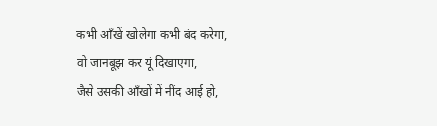कभी आँखें खोलेगा कभी बंद करेगा,
वो जानबूझ कर यूं दिखाएगा,
जैसे उसकी आँखों में नींद आई हो,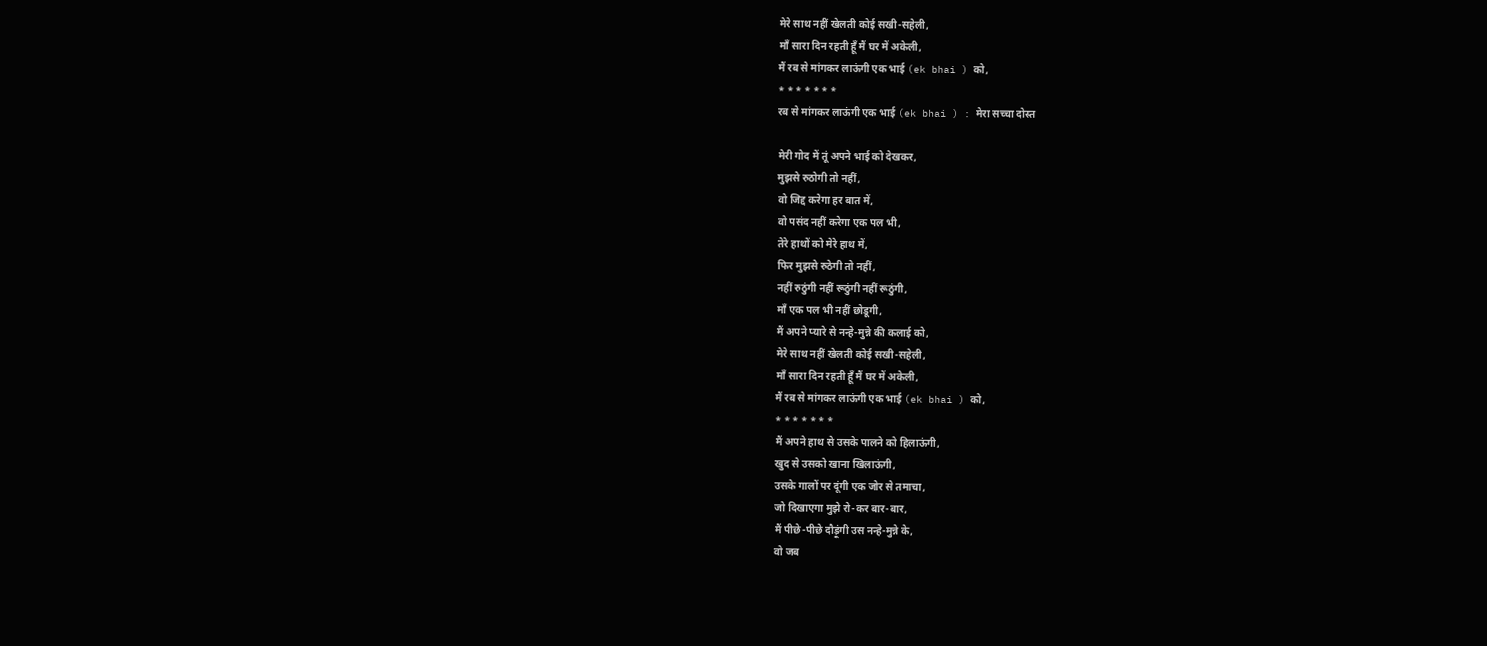मेरे साथ नहीं खेलती कोई सखी-सहेली,
माँ सारा दिन रहती हूँ मैं घर में अकेली,
मैं रब से मांगकर लाऊंगी एक भाई (ek bhai ) को,
* * * * * * *
रब से मांगकर लाऊंगी एक भाई (ek bhai ) : मेरा सच्चा दोस्त

मेरी गोद में तूं अपने भाई को देखकर,
मुझसे रुठोगी तो नहीं,
वो जिद्द करेगा हर बात में,
वो पसंद नहीं करेगा एक पल भी,
तेरे हाथों को मेरे हाथ में,
फिर मुझसे रुठेगी तो नहीं,
नहीं रुठुंगी नहीं रूठुंगी नहीं रूठुंगी,
माँ एक पल भी नहीं छोडूगी,
मैं अपने प्यारे से नन्हे-मुन्ने की कलाई को,
मेरे साथ नहीं खेलती कोई सखी-सहेली,
माँ सारा दिन रहती हूँ मैं घर में अकेली,
मैं रब से मांगकर लाऊंगी एक भाई (ek bhai ) को,
* * * * * * *
मैं अपने हाथ से उसके पालने को हिलाऊंगी,
खुद से उसको खाना खिलाऊंगी,
उसके गालों पर दूंगी एक जोर से तमाचा,
जो दिखाएगा मुझे रो-कर बार-बार,
मैं पीछे-पीछे दौड़ूंगी उस नन्हे-मुन्ने के,
वो जब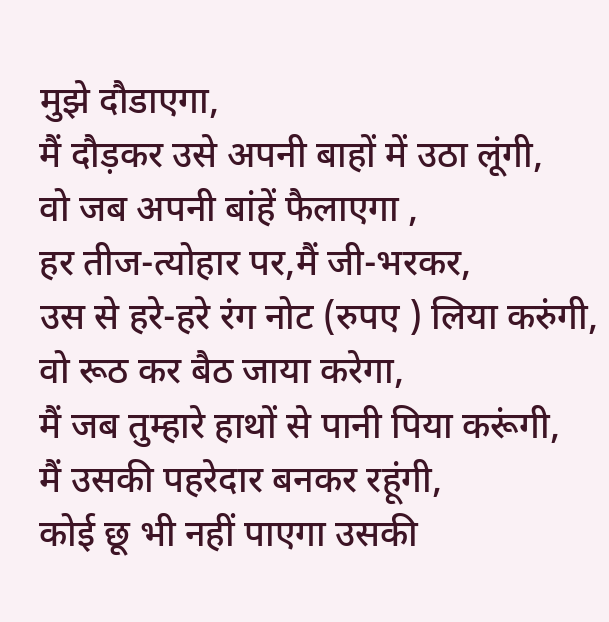मुझे दौडाएगा,
मैं दौड़कर उसे अपनी बाहों में उठा लूंगी,
वो जब अपनी बांहें फैलाएगा ,
हर तीज-त्योहार पर,मैं जी-भरकर,
उस से हरे-हरे रंग नोट (रुपए ) लिया करुंगी,
वो रूठ कर बैठ जाया करेगा,
मैं जब तुम्हारे हाथों से पानी पिया करूंगी,
मैं उसकी पहरेदार बनकर रहूंगी,
कोई छू भी नहीं पाएगा उसकी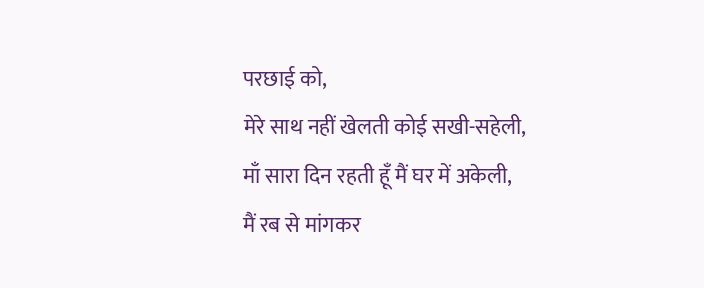परछाई को,
मेरे साथ नहीं खेलती कोई सखी-सहेली,
माँ सारा दिन रहती हूँ मैं घर में अकेली,
मैं रब से मांगकर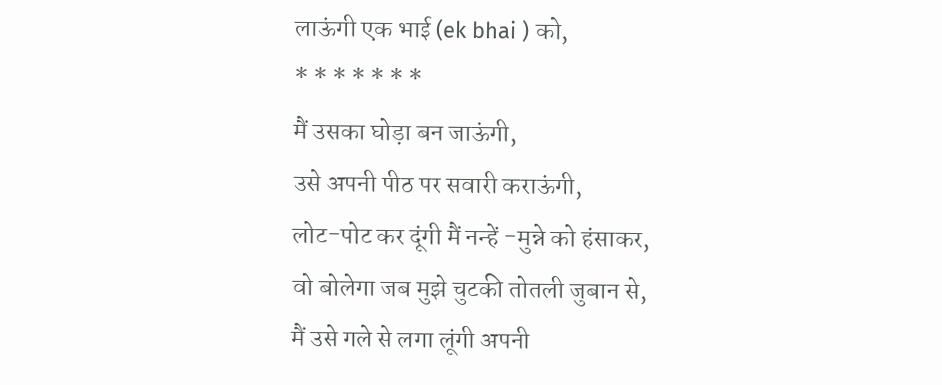लाऊंगी एक भाई (ek bhai ) को,
* * * * * * *
मैं उसका घोड़ा बन जाऊंगी,
उसे अपनी पीठ पर सवारी कराऊंगी,
लोट-पोट कर दूंगी मैं नन्हें -मुन्ने को हंसाकर,
वो बोलेगा जब मुझे चुटकी तोतली जुबान से,
मैं उसे गले से लगा लूंगी अपनी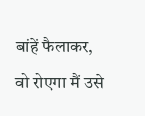बांहें फैलाकर,
वो रोएगा मैं उसे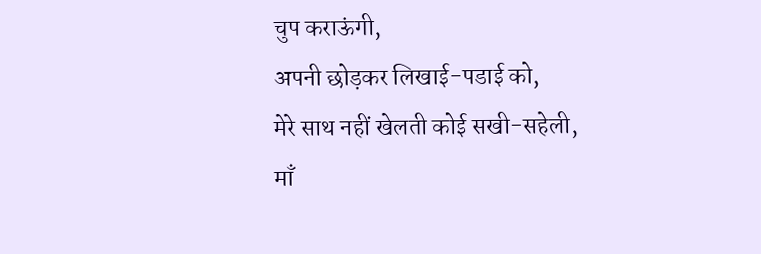चुप कराऊंगी,
अपनी छोड़कर लिखाई-पडाई को,
मेरे साथ नहीं खेलती कोई सखी-सहेली,
माँ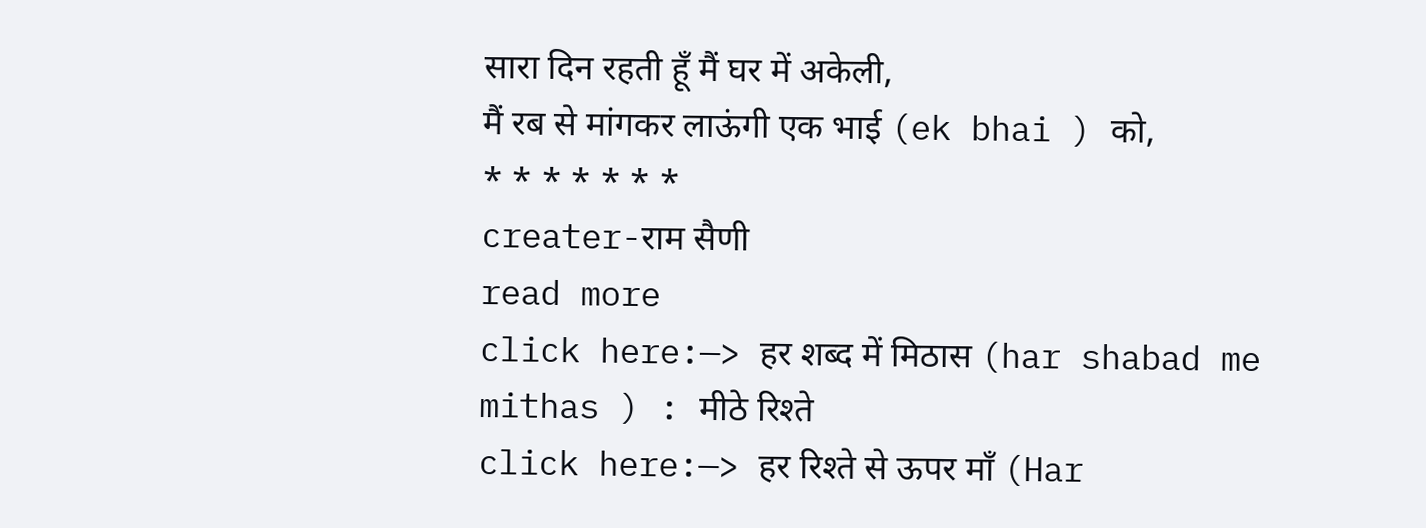सारा दिन रहती हूँ मैं घर में अकेली,
मैं रब से मांगकर लाऊंगी एक भाई (ek bhai ) को,
* * * * * * *
creater-राम सैणी
read more
click here:—> हर शब्द में मिठास (har shabad me mithas ) : मीठे रिश्ते
click here:—> हर रिश्ते से ऊपर माँ (Har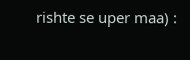rishte se uper maa) :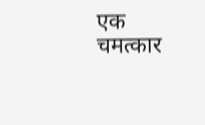एक चमत्कार